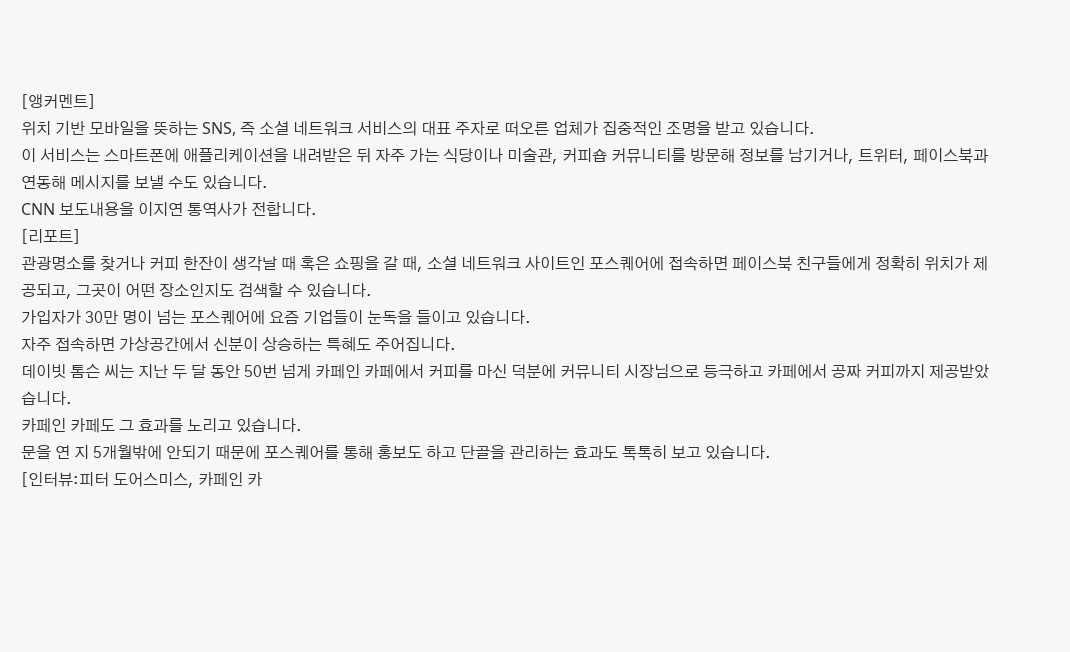[앵커멘트]
위치 기반 모바일을 뜻하는 SNS, 즉 소셜 네트워크 서비스의 대표 주자로 떠오른 업체가 집중적인 조명을 받고 있습니다.
이 서비스는 스마트폰에 애플리케이션을 내려받은 뒤 자주 가는 식당이나 미술관, 커피숍 커뮤니티를 방문해 정보를 남기거나, 트위터, 페이스북과 연동해 메시지를 보낼 수도 있습니다.
CNN 보도내용을 이지연 통역사가 전합니다.
[리포트]
관광명소를 찾거나 커피 한잔이 생각날 때 혹은 쇼핑을 갈 때, 소셜 네트워크 사이트인 포스퀘어에 접속하면 페이스북 친구들에게 정확히 위치가 제공되고, 그곳이 어떤 장소인지도 검색할 수 있습니다.
가입자가 30만 명이 넘는 포스퀘어에 요즘 기업들이 눈독을 들이고 있습니다.
자주 접속하면 가상공간에서 신분이 상승하는 특혜도 주어집니다.
데이빗 톰슨 씨는 지난 두 달 동안 50번 넘게 카페인 카페에서 커피를 마신 덕분에 커뮤니티 시장님으로 등극하고 카페에서 공짜 커피까지 제공받았습니다.
카페인 카페도 그 효과를 노리고 있습니다.
문을 연 지 5개월밖에 안되기 때문에 포스퀘어를 통해 홍보도 하고 단골을 관리하는 효과도 톡톡히 보고 있습니다.
[인터뷰:피터 도어스미스, 카페인 카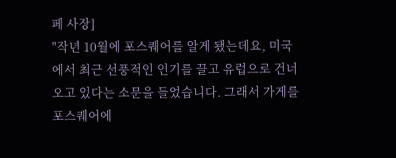페 사장]
"작년 10월에 포스퀘어를 알게 됐는데요, 미국에서 최근 선풍적인 인기를 끌고 유럽으로 건너오고 있다는 소문을 들었습니다. 그래서 가게를 포스퀘어에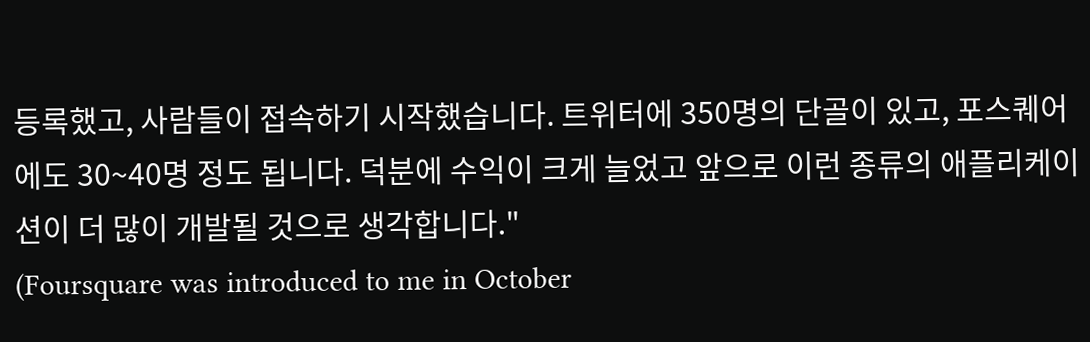등록했고, 사람들이 접속하기 시작했습니다. 트위터에 350명의 단골이 있고, 포스퀘어에도 30~40명 정도 됩니다. 덕분에 수익이 크게 늘었고 앞으로 이런 종류의 애플리케이션이 더 많이 개발될 것으로 생각합니다."
(Foursquare was introduced to me in October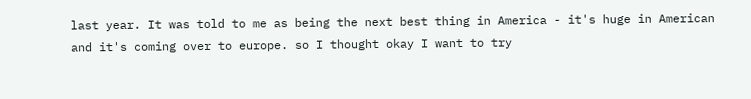last year. It was told to me as being the next best thing in America - it's huge in American and it's coming over to europe. so I thought okay I want to try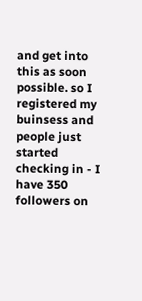and get into this as soon possible. so I registered my buinsess and people just started checking in - I have 350 followers on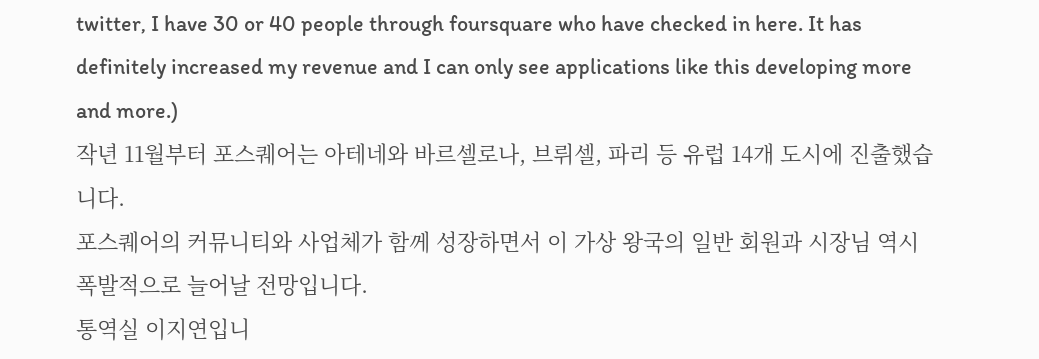twitter, I have 30 or 40 people through foursquare who have checked in here. It has definitely increased my revenue and I can only see applications like this developing more and more.)
작년 11월부터 포스퀘어는 아테네와 바르셀로나, 브뤼셀, 파리 등 유럽 14개 도시에 진출했습니다.
포스퀘어의 커뮤니티와 사업체가 함께 성장하면서 이 가상 왕국의 일반 회원과 시장님 역시 폭발적으로 늘어날 전망입니다.
통역실 이지연입니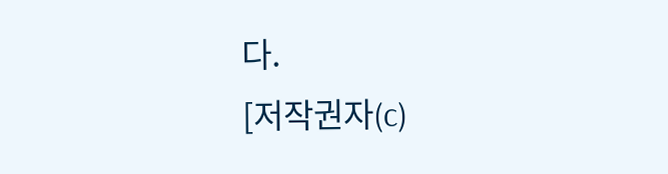다.
[저작권자(c)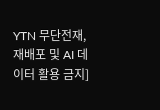YTN 무단전재, 재배포 및 AI 데이터 활용 금지]